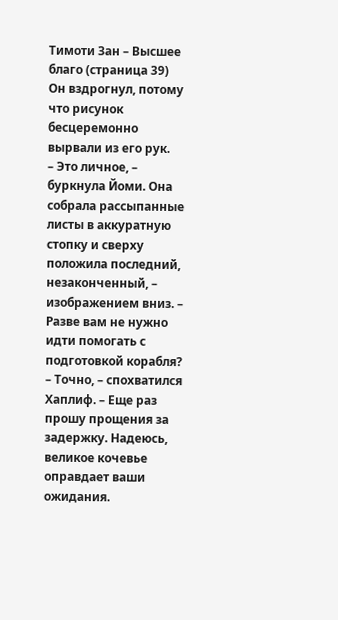Тимоти Зан – Высшее благо (страница 39)
Он вздрогнул, потому что рисунок бесцеремонно вырвали из его рук.
– Это личное, – буркнула Йоми. Она собрала рассыпанные листы в аккуратную стопку и сверху положила последний, незаконченный, – изображением вниз. – Разве вам не нужно идти помогать с подготовкой корабля?
– Точно, – спохватился Хаплиф. – Еще раз прошу прощения за задержку. Надеюсь, великое кочевье оправдает ваши ожидания.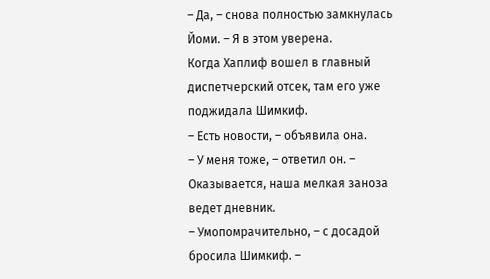– Да, – снова полностью замкнулась Йоми. – Я в этом уверена.
Когда Хаплиф вошел в главный диспетчерский отсек, там его уже поджидала Шимкиф.
– Есть новости, – объявила она.
– У меня тоже, – ответил он. – Оказывается, наша мелкая заноза ведет дневник.
– Умопомрачительно, – с досадой бросила Шимкиф. –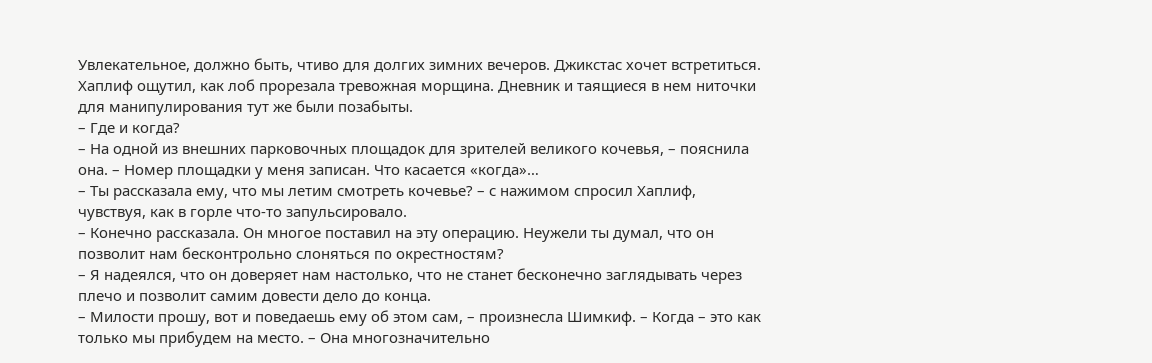Увлекательное, должно быть, чтиво для долгих зимних вечеров. Джикстас хочет встретиться.
Хаплиф ощутил, как лоб прорезала тревожная морщина. Дневник и таящиеся в нем ниточки для манипулирования тут же были позабыты.
– Где и когда?
– На одной из внешних парковочных площадок для зрителей великого кочевья, – пояснила она. – Номер площадки у меня записан. Что касается «когда»…
– Ты рассказала ему, что мы летим смотреть кочевье? – с нажимом спросил Хаплиф, чувствуя, как в горле что-то запульсировало.
– Конечно рассказала. Он многое поставил на эту операцию. Неужели ты думал, что он позволит нам бесконтрольно слоняться по окрестностям?
– Я надеялся, что он доверяет нам настолько, что не станет бесконечно заглядывать через плечо и позволит самим довести дело до конца.
– Милости прошу, вот и поведаешь ему об этом сам, – произнесла Шимкиф. – Когда – это как только мы прибудем на место. – Она многозначительно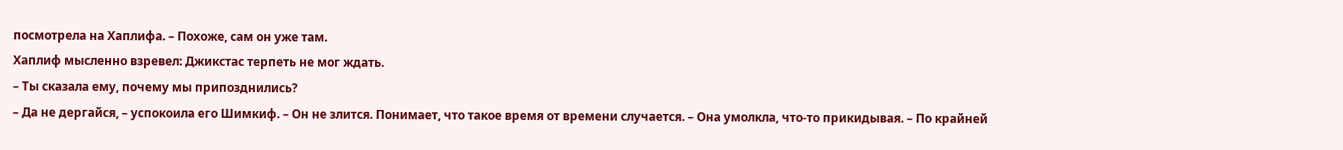посмотрела на Хаплифа. – Похоже, сам он уже там.
Хаплиф мысленно взревел: Джикстас терпеть не мог ждать.
– Ты сказала ему, почему мы припозднились?
– Да не дергайся, – успокоила его Шимкиф. – Он не злится. Понимает, что такое время от времени случается. – Она умолкла, что-то прикидывая. – По крайней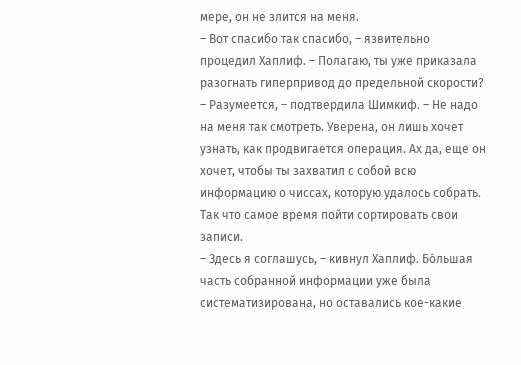мере, он не злится на меня.
– Вот спасибо так спасибо, – язвительно процедил Хаплиф. – Полагаю, ты уже приказала разогнать гиперпривод до предельной скорости?
– Разумеется, – подтвердила Шимкиф. – Не надо на меня так смотреть. Уверена, он лишь хочет узнать, как продвигается операция. Ах да, еще он хочет, чтобы ты захватил с собой всю информацию о чиссах, которую удалось собрать. Так что самое время пойти сортировать свои записи.
– Здесь я соглашусь, – кивнул Хаплиф. Бо́льшая часть собранной информации уже была систематизирована, но оставались кое-какие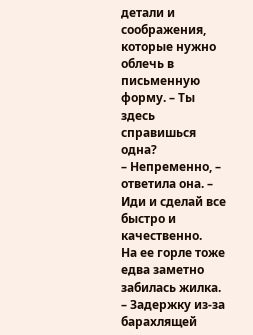детали и соображения, которые нужно облечь в письменную форму. – Ты здесь справишься одна?
– Непременно, – ответила она. – Иди и сделай все быстро и качественно.
На ее горле тоже едва заметно забилась жилка.
– Задержку из-за барахлящей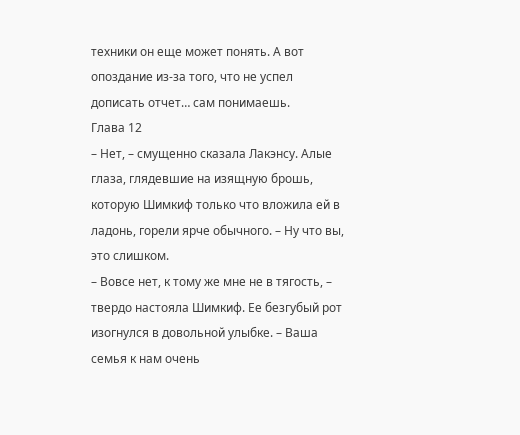техники он еще может понять. А вот опоздание из-за того, что не успел дописать отчет… сам понимаешь.
Глава 12
– Нет, – смущенно сказала Лакэнсу. Алые глаза, глядевшие на изящную брошь, которую Шимкиф только что вложила ей в ладонь, горели ярче обычного. – Ну что вы, это слишком.
– Вовсе нет, к тому же мне не в тягость, – твердо настояла Шимкиф. Ее безгубый рот изогнулся в довольной улыбке. – Ваша семья к нам очень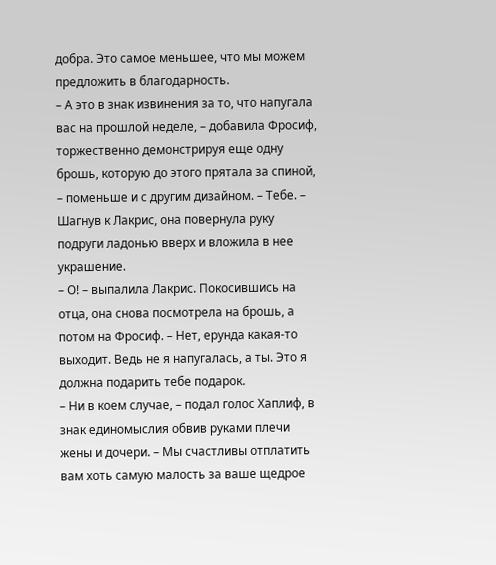добра. Это самое меньшее, что мы можем предложить в благодарность.
– А это в знак извинения за то, что напугала вас на прошлой неделе, – добавила Фросиф, торжественно демонстрируя еще одну брошь, которую до этого прятала за спиной, – поменьше и с другим дизайном. – Тебе. – Шагнув к Лакрис, она повернула руку подруги ладонью вверх и вложила в нее украшение.
– О! – выпалила Лакрис. Покосившись на отца, она снова посмотрела на брошь, а потом на Фросиф. – Нет, ерунда какая-то выходит. Ведь не я напугалась, а ты. Это я должна подарить тебе подарок.
– Ни в коем случае, – подал голос Хаплиф, в знак единомыслия обвив руками плечи жены и дочери. – Мы счастливы отплатить вам хоть самую малость за ваше щедрое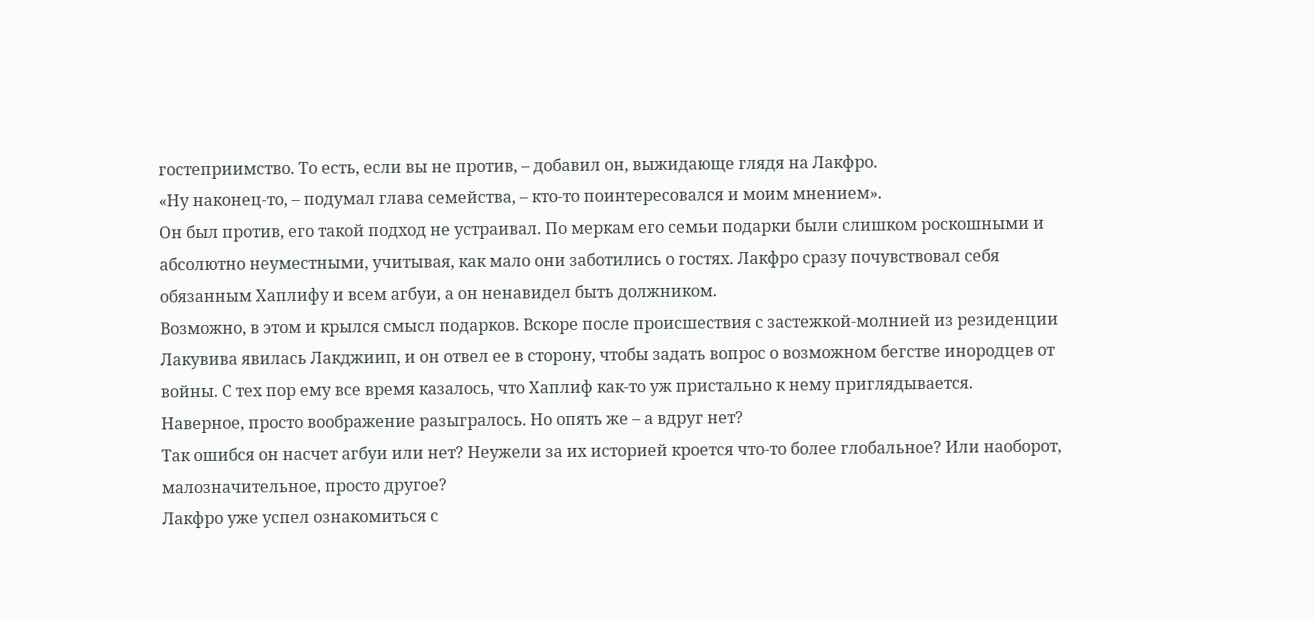гостеприимство. То есть, если вы не против, – добавил он, выжидающе глядя на Лакфро.
«Ну наконец-то, – подумал глава семейства, – кто-то поинтересовался и моим мнением».
Он был против, его такой подход не устраивал. По меркам его семьи подарки были слишком роскошными и абсолютно неуместными, учитывая, как мало они заботились о гостях. Лакфро сразу почувствовал себя обязанным Хаплифу и всем агбуи, а он ненавидел быть должником.
Возможно, в этом и крылся смысл подарков. Вскоре после происшествия с застежкой-молнией из резиденции Лакувива явилась Лакджиип, и он отвел ее в сторону, чтобы задать вопрос о возможном бегстве инородцев от войны. С тех пор ему все время казалось, что Хаплиф как-то уж пристально к нему приглядывается.
Наверное, просто воображение разыгралось. Но опять же – а вдруг нет?
Так ошибся он насчет агбуи или нет? Неужели за их историей кроется что-то более глобальное? Или наоборот, малозначительное, просто другое?
Лакфро уже успел ознакомиться с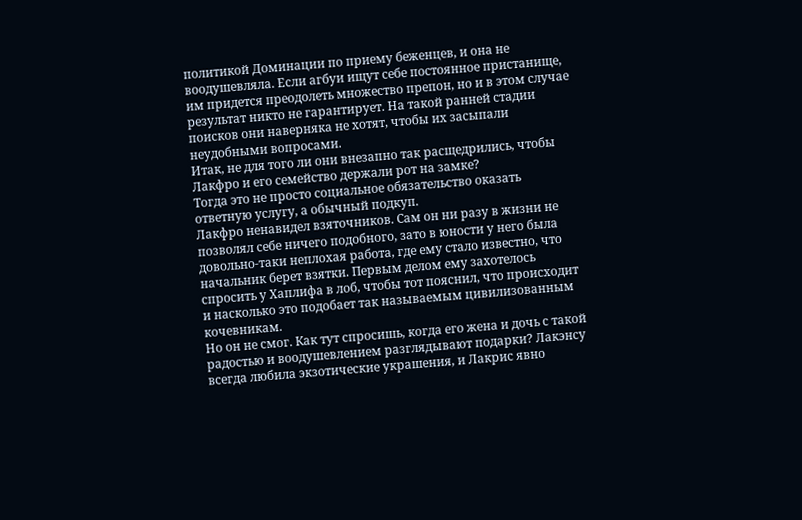политикой Доминации по приему беженцев, и она не воодушевляла. Если агбуи ищут себе постоянное пристанище, им придется преодолеть множество препон, но и в этом случае результат никто не гарантирует. На такой ранней стадии поисков они наверняка не хотят, чтобы их засыпали неудобными вопросами.
Итак, не для того ли они внезапно так расщедрились, чтобы Лакфро и его семейство держали рот на замке?
Тогда это не просто социальное обязательство оказать ответную услугу, а обычный подкуп.
Лакфро ненавидел взяточников. Сам он ни разу в жизни не позволял себе ничего подобного, зато в юности у него была довольно-таки неплохая работа, где ему стало известно, что начальник берет взятки. Первым делом ему захотелось спросить у Хаплифа в лоб, чтобы тот пояснил, что происходит и насколько это подобает так называемым цивилизованным кочевникам.
Но он не смог. Как тут спросишь, когда его жена и дочь с такой радостью и воодушевлением разглядывают подарки? Лакэнсу всегда любила экзотические украшения, и Лакрис явно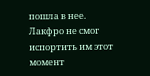пошла в нее. Лакфро не смог испортить им этот момент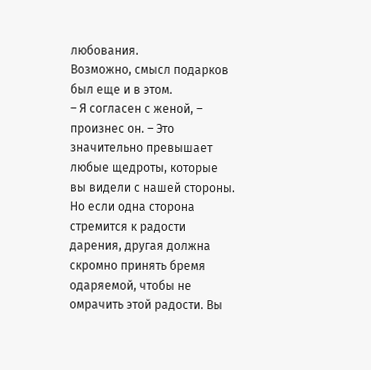любования.
Возможно, смысл подарков был еще и в этом.
– Я согласен с женой, – произнес он. – Это значительно превышает любые щедроты, которые вы видели с нашей стороны. Но если одна сторона стремится к радости дарения, другая должна скромно принять бремя одаряемой, чтобы не омрачить этой радости. Вы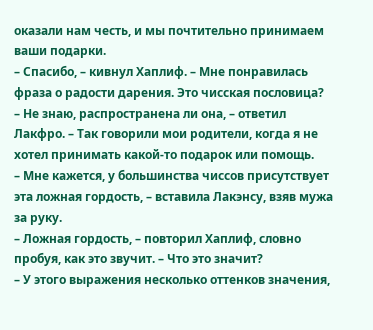оказали нам честь, и мы почтительно принимаем ваши подарки.
– Спасибо, – кивнул Хаплиф. – Мне понравилась фраза о радости дарения. Это чисская пословица?
– Не знаю, распространена ли она, – ответил Лакфро. – Так говорили мои родители, когда я не хотел принимать какой-то подарок или помощь.
– Мне кажется, у большинства чиссов присутствует эта ложная гордость, – вставила Лакэнсу, взяв мужа за руку.
– Ложная гордость, – повторил Хаплиф, словно пробуя, как это звучит. – Что это значит?
– У этого выражения несколько оттенков значения,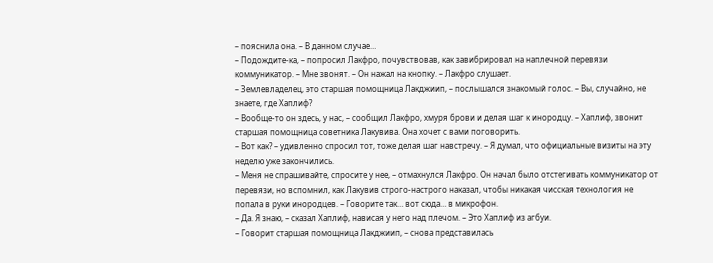– пояснила она. – В данном случае…
– Подождите-ка, – попросил Лакфро, почувствовав, как завибрировал на наплечной перевязи коммуникатор. – Мне звонят. – Он нажал на кнопку. – Лакфро слушает.
– Землевладелец, это старшая помощница Лакджиип, – послышался знакомый голос. – Вы, случайно, не знаете, где Хаплиф?
– Вообще-то он здесь, у нас, – сообщил Лакфро, хмуря брови и делая шаг к инородцу. – Хаплиф, звонит старшая помощница советника Лакувива. Она хочет с вами поговорить.
– Вот как? – удивленно спросил тот, тоже делая шаг навстречу. – Я думал, что официальные визиты на эту неделю уже закончились.
– Меня не спрашивайте, спросите у нее, – отмахнулся Лакфро. Он начал было отстегивать коммуникатор от перевязи, но вспомнил, как Лакувив строго-настрого наказал, чтобы никакая чисская технология не попала в руки инородцев. – Говорите так… вот сюда… в микрофон.
– Да. Я знаю, – сказал Хаплиф, нависая у него над плечом. – Это Хаплиф из агбуи.
– Говорит старшая помощница Лакджиип, – снова представилась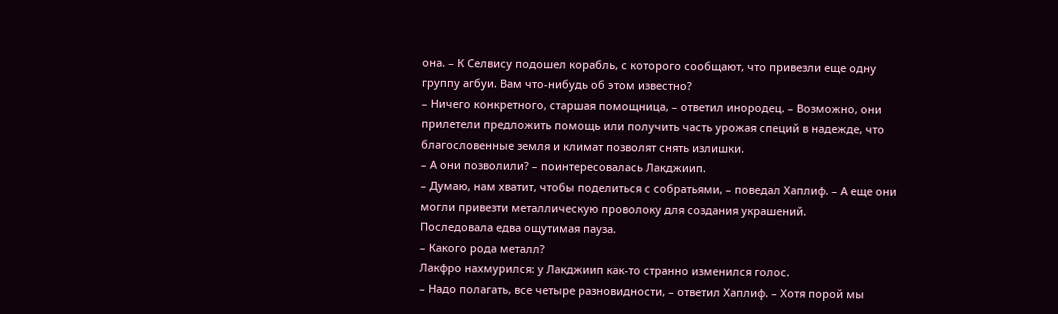она. – К Селвису подошел корабль, с которого сообщают, что привезли еще одну группу агбуи. Вам что-нибудь об этом известно?
– Ничего конкретного, старшая помощница, – ответил инородец. – Возможно, они прилетели предложить помощь или получить часть урожая специй в надежде, что благословенные земля и климат позволят снять излишки.
– А они позволили? – поинтересовалась Лакджиип.
– Думаю, нам хватит, чтобы поделиться с собратьями, – поведал Хаплиф. – А еще они могли привезти металлическую проволоку для создания украшений.
Последовала едва ощутимая пауза.
– Какого рода металл?
Лакфро нахмурился: у Лакджиип как-то странно изменился голос.
– Надо полагать, все четыре разновидности, – ответил Хаплиф. – Хотя порой мы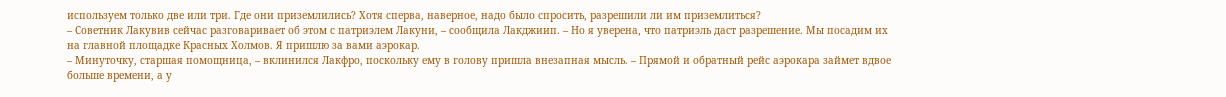используем только две или три. Где они приземлились? Хотя сперва, наверное, надо было спросить, разрешили ли им приземлиться?
– Советник Лакувив сейчас разговаривает об этом с патриэлем Лакуни, – сообщила Лакджиип. – Но я уверена, что патриэль даст разрешение. Мы посадим их на главной площадке Красных Холмов. Я пришлю за вами аэрокар.
– Минуточку, старшая помощница, – вклинился Лакфро, поскольку ему в голову пришла внезапная мысль. – Прямой и обратный рейс аэрокара займет вдвое больше времени, а у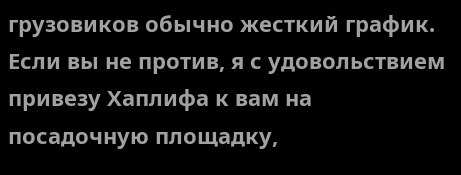грузовиков обычно жесткий график. Если вы не против, я с удовольствием привезу Хаплифа к вам на посадочную площадку,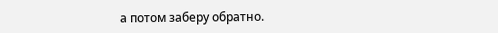а потом заберу обратно.